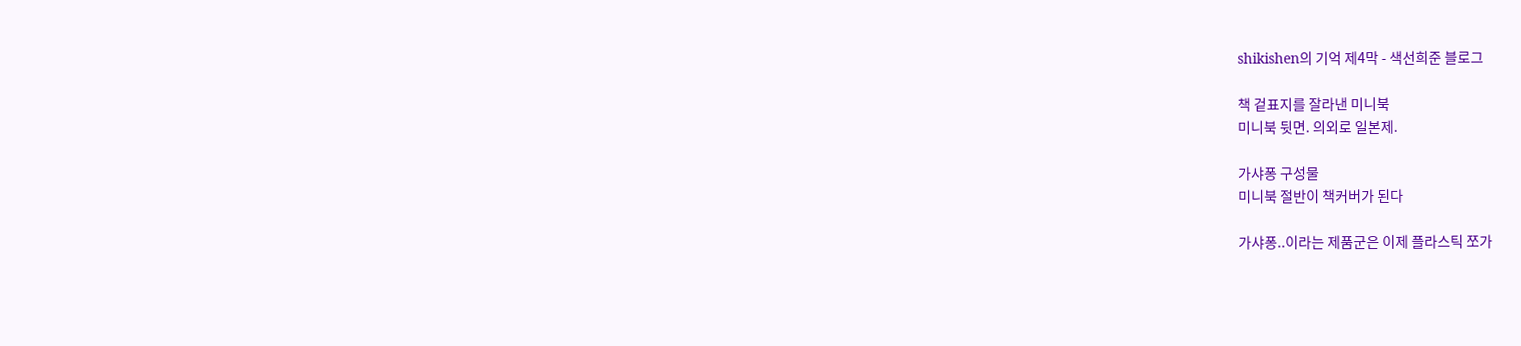shikishen의 기억 제4막 - 색선희준 블로그

책 겉표지를 잘라낸 미니북
미니북 뒷면. 의외로 일본제.

가샤퐁 구성물
미니북 절반이 책커버가 된다

가샤퐁..이라는 제품군은 이제 플라스틱 쪼가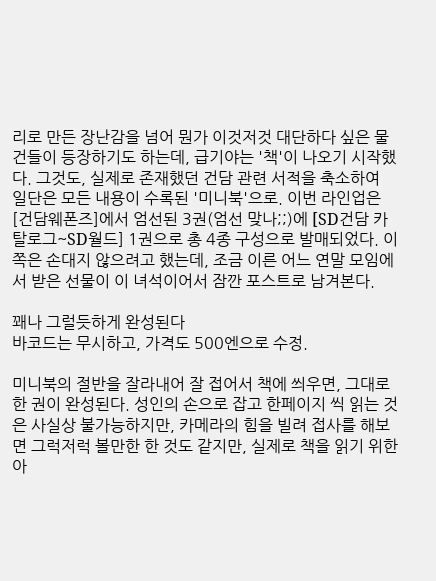리로 만든 장난감을 넘어 뭔가 이것저것 대단하다 싶은 물건들이 등장하기도 하는데, 급기야는 '책'이 나오기 시작했다. 그것도, 실제로 존재했던 건담 관련 서적을 축소하여 일단은 모든 내용이 수록된 '미니북'으로. 이번 라인업은 [건담웨폰즈]에서 엄선된 3권(엄선 맞나;;)에 [SD건담 카탈로그~SD월드] 1권으로 총 4종 구성으로 발매되었다. 이 쪽은 손대지 않으려고 했는데, 조금 이른 어느 연말 모임에서 받은 선물이 이 녀석이어서 잠깐 포스트로 남겨본다.

꽤나 그럴듯하게 완성된다
바코드는 무시하고, 가격도 500엔으로 수정.

미니북의 절반을 잘라내어 잘 접어서 책에 씌우면, 그대로 한 권이 완성된다. 성인의 손으로 잡고 한페이지 씩 읽는 것은 사실상 불가능하지만, 카메라의 힘을 빌려 접사를 해보면 그럭저럭 볼만한 한 것도 같지만, 실제로 책을 읽기 위한 아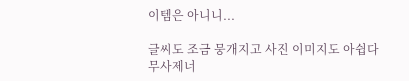이템은 아니니...

글씨도 조금 뭉개지고 사진 이미지도 아쉽다
무사제너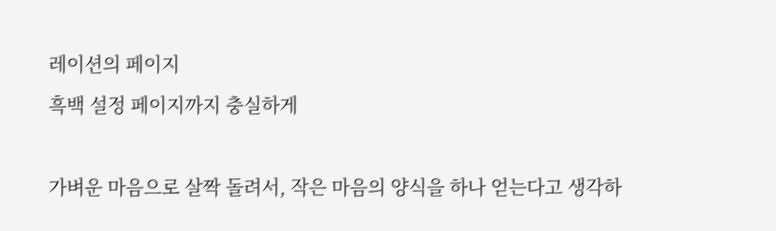레이션의 페이지
흑백 설정 페이지까지 충실하게

가벼운 마음으로 살짝 돌려서, 작은 마음의 양식을 하나 얻는다고 생각하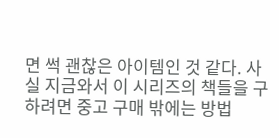면 썩 괜찮은 아이템인 것 같다. 사실 지금와서 이 시리즈의 책들을 구하려면 중고 구매 밖에는 방법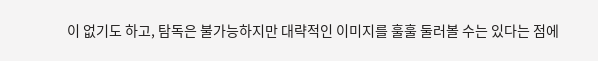이 없기도 하고, 탐독은 불가능하지만 대략적인 이미지를 훌훌 둘러볼 수는 있다는 점에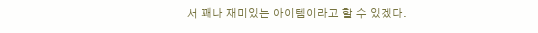서 꽤나 재미있는 아이템이라고 할 수 있겠다.